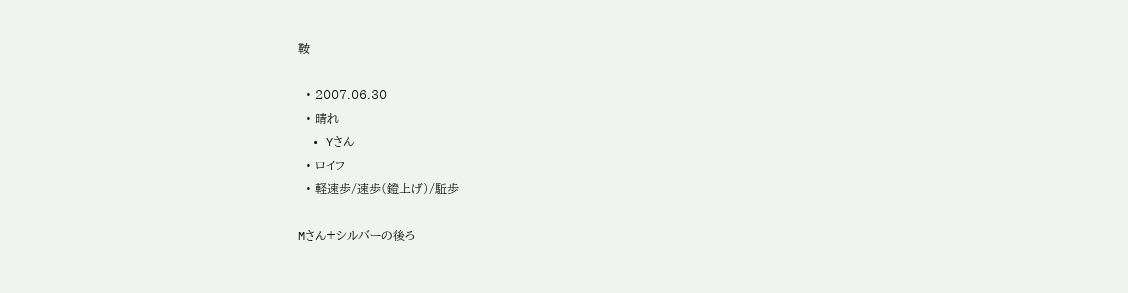鞍

  • 2007.06.30
  • 晴れ
  • Yさん
  • ロイフ
  • 軽速歩/速歩(鐙上げ)/駈歩

Mさん+シルバーの後ろ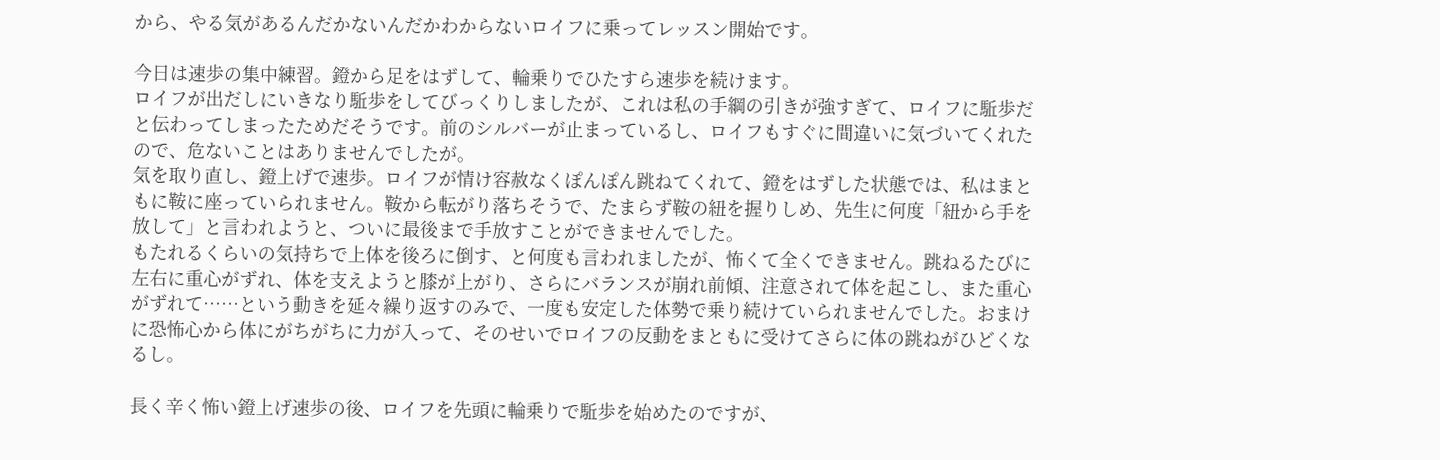から、やる気があるんだかないんだかわからないロイフに乗ってレッスン開始です。

今日は速歩の集中練習。鐙から足をはずして、輪乗りでひたすら速歩を続けます。
ロイフが出だしにいきなり駈歩をしてびっくりしましたが、これは私の手綱の引きが強すぎて、ロイフに駈歩だと伝わってしまったためだそうです。前のシルバーが止まっているし、ロイフもすぐに間違いに気づいてくれたので、危ないことはありませんでしたが。
気を取り直し、鐙上げで速歩。ロイフが情け容赦なくぽんぽん跳ねてくれて、鐙をはずした状態では、私はまともに鞍に座っていられません。鞍から転がり落ちそうで、たまらず鞍の紐を握りしめ、先生に何度「紐から手を放して」と言われようと、ついに最後まで手放すことができませんでした。
もたれるくらいの気持ちで上体を後ろに倒す、と何度も言われましたが、怖くて全くできません。跳ねるたびに左右に重心がずれ、体を支えようと膝が上がり、さらにバランスが崩れ前傾、注意されて体を起こし、また重心がずれて……という動きを延々繰り返すのみで、一度も安定した体勢で乗り続けていられませんでした。おまけに恐怖心から体にがちがちに力が入って、そのせいでロイフの反動をまともに受けてさらに体の跳ねがひどくなるし。

長く辛く怖い鐙上げ速歩の後、ロイフを先頭に輪乗りで駈歩を始めたのですが、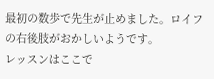最初の数歩で先生が止めました。ロイフの右後肢がおかしいようです。
レッスンはここで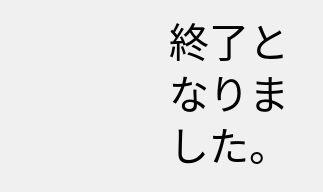終了となりました。